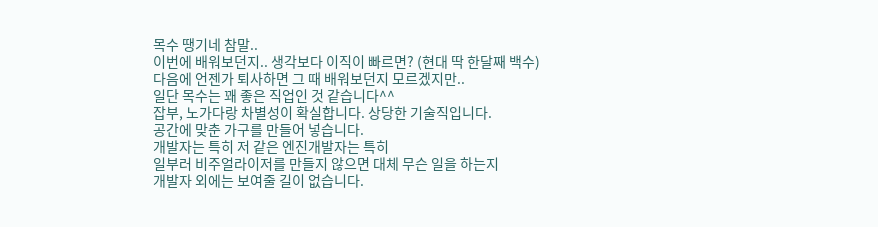목수 땡기네 참말..
이번에 배워보던지.. 생각보다 이직이 빠르면? (현대 딱 한달째 백수)
다음에 언젠가 퇴사하면 그 때 배워보던지 모르겠지만..
일단 목수는 꽤 좋은 직업인 것 같습니다^^
잡부, 노가다랑 차별성이 확실합니다. 상당한 기술직입니다.
공간에 맞춘 가구를 만들어 넣습니다.
개발자는 특히 저 같은 엔진개발자는 특히
일부러 비주얼라이저를 만들지 않으면 대체 무슨 일을 하는지
개발자 외에는 보여줄 길이 없습니다.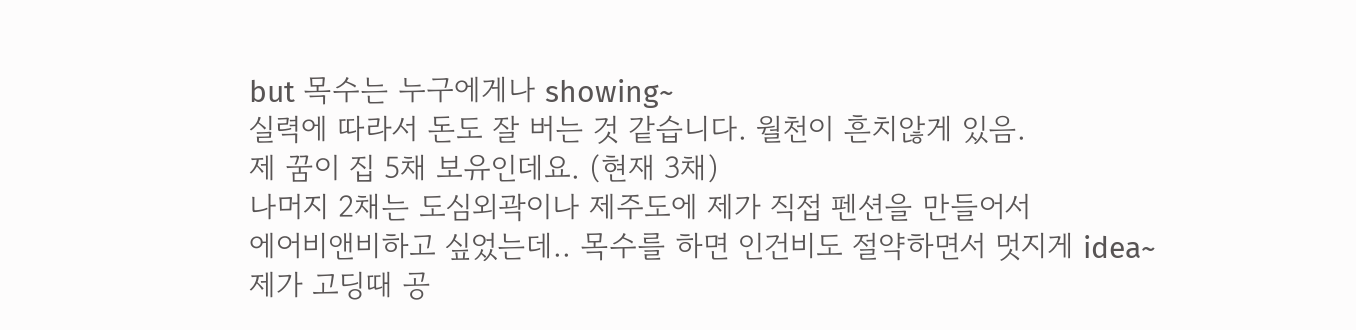but 목수는 누구에게나 showing~
실력에 따라서 돈도 잘 버는 것 같습니다. 월천이 흔치않게 있음.
제 꿈이 집 5채 보유인데요. (현재 3채)
나머지 2채는 도심외곽이나 제주도에 제가 직접 펜션을 만들어서
에어비앤비하고 싶었는데.. 목수를 하면 인건비도 절약하면서 멋지게 idea~
제가 고딩때 공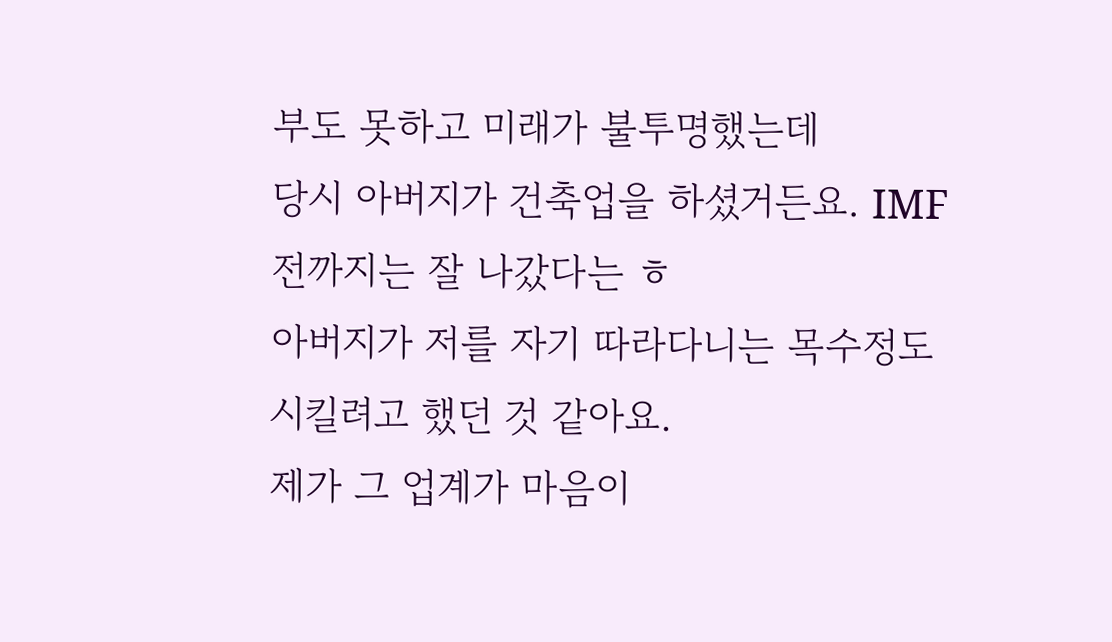부도 못하고 미래가 불투명했는데
당시 아버지가 건축업을 하셨거든요. IMF전까지는 잘 나갔다는 ㅎ
아버지가 저를 자기 따라다니는 목수정도 시킬려고 했던 것 같아요.
제가 그 업계가 마음이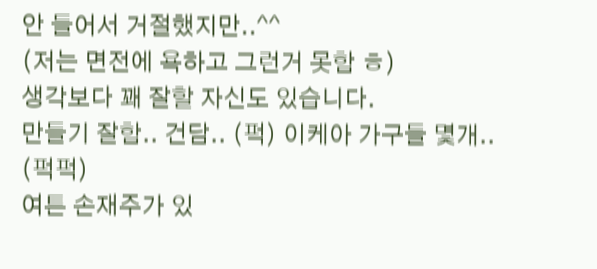안 들어서 거절했지만..^^
(저는 면전에 욕하고 그런거 못함 ㅎ)
생각보다 꽤 잘할 자신도 있습니다.
만들기 잘함.. 건담.. (퍽) 이케아 가구들 몇개.. (퍽퍽)
여튼 손재주가 있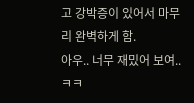고 강박증이 있어서 마무리 완벽하게 함.
아우.. 너무 재밌어 보여.. ㅋㅋ